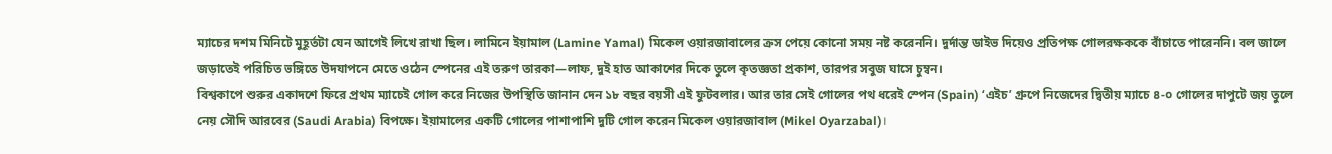ম্যাচের দশম মিনিটে মুহূর্তটা যেন আগেই লিখে রাখা ছিল। লামিনে ইয়ামাল (Lamine Yamal) মিকেল ওয়ারজাবালের ক্রস পেয়ে কোনো সময় নষ্ট করেননি। দুর্দান্ত ডাইভ দিয়েও প্রতিপক্ষ গোলরক্ষককে বাঁচাতে পারেননি। বল জালে জড়াতেই পরিচিত ভঙ্গিতে উদযাপনে মেতে ওঠেন স্পেনের এই তরুণ তারকা—লাফ, দুই হাত আকাশের দিকে তুলে কৃতজ্ঞতা প্রকাশ, তারপর সবুজ ঘাসে চুম্বন।
বিশ্বকাপে শুরুর একাদশে ফিরে প্রথম ম্যাচেই গোল করে নিজের উপস্থিতি জানান দেন ১৮ বছর বয়সী এই ফুটবলার। আর তার সেই গোলের পথ ধরেই স্পেন (Spain) ‘এইচ’ গ্রুপে নিজেদের দ্বিতীয় ম্যাচে ৪-০ গোলের দাপুটে জয় তুলে নেয় সৌদি আরবের (Saudi Arabia) বিপক্ষে। ইয়ামালের একটি গোলের পাশাপাশি দুটি গোল করেন মিকেল ওয়ারজাবাল (Mikel Oyarzabal)।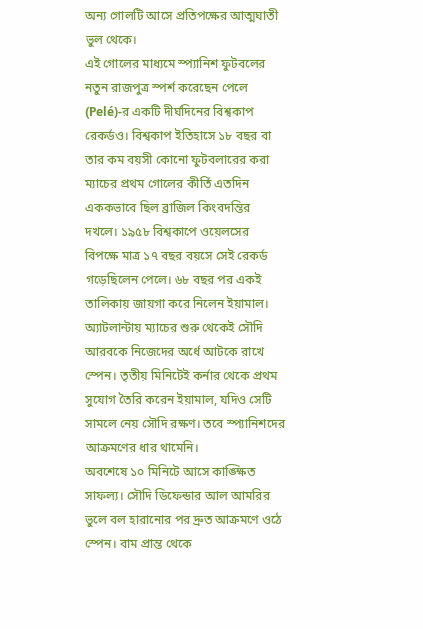অন্য গোলটি আসে প্রতিপক্ষের আত্মঘাতী ভুল থেকে।
এই গোলের মাধ্যমে স্প্যানিশ ফুটবলের নতুন রাজপুত্র স্পর্শ করেছেন পেলে (Pelé)-র একটি দীর্ঘদিনের বিশ্বকাপ রেকর্ডও। বিশ্বকাপ ইতিহাসে ১৮ বছর বা তার কম বয়সী কোনো ফুটবলারের করা ম্যাচের প্রথম গোলের কীর্তি এতদিন এককভাবে ছিল ব্রাজিল কিংবদন্তির দখলে। ১৯৫৮ বিশ্বকাপে ওয়েলসের বিপক্ষে মাত্র ১৭ বছর বয়সে সেই রেকর্ড গড়েছিলেন পেলে। ৬৮ বছর পর একই তালিকায় জায়গা করে নিলেন ইয়ামাল।
অ্যাটলান্টায় ম্যাচের শুরু থেকেই সৌদি আরবকে নিজেদের অর্ধে আটকে রাখে স্পেন। তৃতীয় মিনিটেই কর্নার থেকে প্রথম সুযোগ তৈরি করেন ইয়ামাল, যদিও সেটি সামলে নেয় সৌদি রক্ষণ। তবে স্প্যানিশদের আক্রমণের ধার থামেনি।
অবশেষে ১০ মিনিটে আসে কাঙ্ক্ষিত সাফল্য। সৌদি ডিফেন্ডার আল আমরির ভুলে বল হারানোর পর দ্রুত আক্রমণে ওঠে স্পেন। বাম প্রান্ত থেকে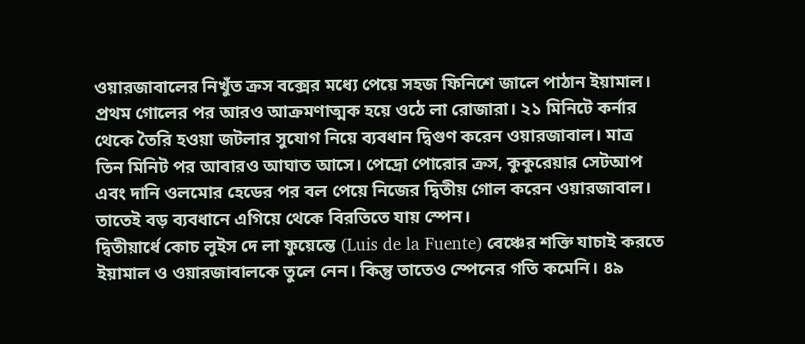ওয়ারজাবালের নিখুঁত ক্রস বক্সের মধ্যে পেয়ে সহজ ফিনিশে জালে পাঠান ইয়ামাল।
প্রথম গোলের পর আরও আক্রমণাত্মক হয়ে ওঠে লা রোজারা। ২১ মিনিটে কর্নার থেকে তৈরি হওয়া জটলার সুযোগ নিয়ে ব্যবধান দ্বিগুণ করেন ওয়ারজাবাল। মাত্র তিন মিনিট পর আবারও আঘাত আসে। পেদ্রো পোরোর ক্রস, কুকুরেয়ার সেটআপ এবং দানি ওলমোর হেডের পর বল পেয়ে নিজের দ্বিতীয় গোল করেন ওয়ারজাবাল। তাতেই বড় ব্যবধানে এগিয়ে থেকে বিরতিতে যায় স্পেন।
দ্বিতীয়ার্ধে কোচ লুইস দে লা ফুয়েন্তে (Luis de la Fuente) বেঞ্চের শক্তি যাচাই করতে ইয়ামাল ও ওয়ারজাবালকে তুলে নেন। কিন্তু তাতেও স্পেনের গতি কমেনি। ৪৯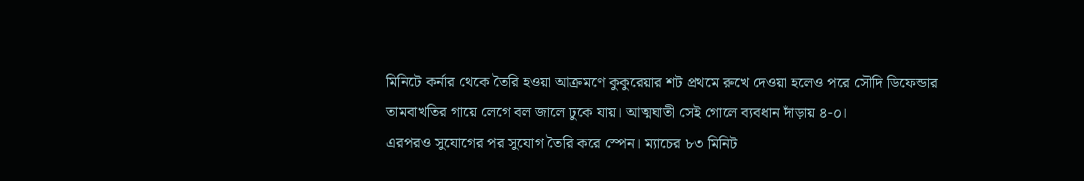মিনিটে কর্নার থেকে তৈরি হওয়া আক্রমণে কুকুরেয়ার শট প্রথমে রুখে দেওয়া হলেও পরে সৌদি ডিফেন্ডার তামবাখতির গায়ে লেগে বল জালে ঢুকে যায়। আত্মঘাতী সেই গোলে ব্যবধান দাঁড়ায় ৪-০।
এরপরও সুযোগের পর সুযোগ তৈরি করে স্পেন। ম্যাচের ৮৩ মিনিট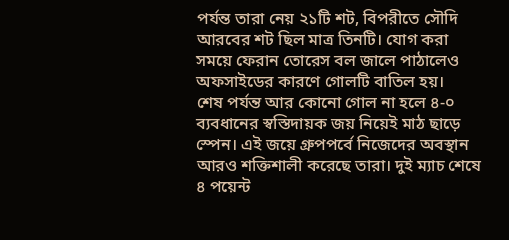পর্যন্ত তারা নেয় ২১টি শট, বিপরীতে সৌদি আরবের শট ছিল মাত্র তিনটি। যোগ করা সময়ে ফেরান তোরেস বল জালে পাঠালেও অফসাইডের কারণে গোলটি বাতিল হয়।
শেষ পর্যন্ত আর কোনো গোল না হলে ৪-০ ব্যবধানের স্বস্তিদায়ক জয় নিয়েই মাঠ ছাড়ে স্পেন। এই জয়ে গ্রুপপর্বে নিজেদের অবস্থান আরও শক্তিশালী করেছে তারা। দুই ম্যাচ শেষে ৪ পয়েন্ট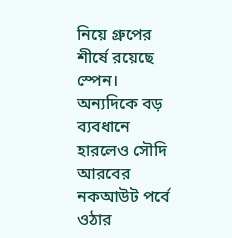নিয়ে গ্রুপের শীর্ষে রয়েছে স্পেন। অন্যদিকে বড় ব্যবধানে হারলেও সৌদি আরবের নকআউট পর্বে ওঠার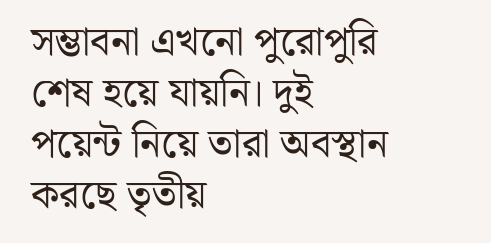সম্ভাবনা এখনো পুরোপুরি শেষ হয়ে যায়নি। দুই পয়েন্ট নিয়ে তারা অবস্থান করছে তৃতীয়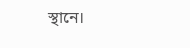স্থানে।